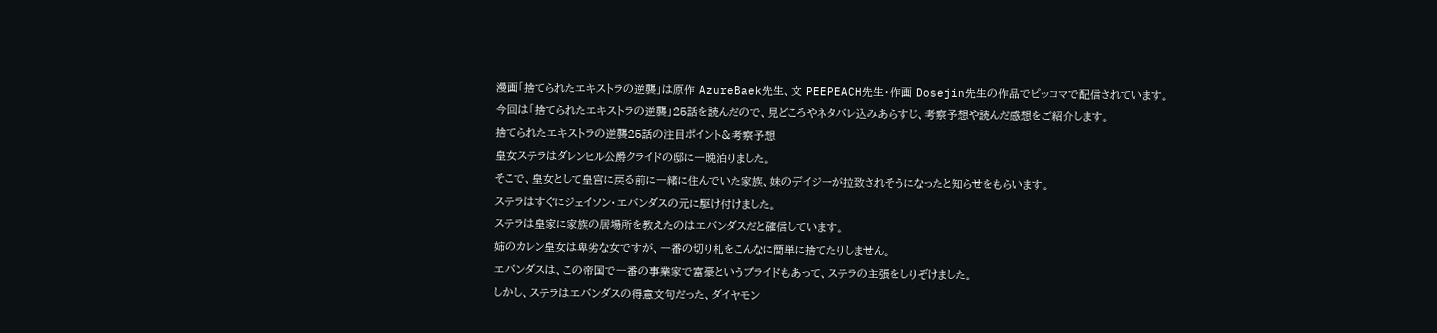漫画「捨てられたエキストラの逆襲」は原作 AzureBaek先生、文 PEEPEACH先生・作画 Dosejin先生の作品でピッコマで配信されています。
今回は「捨てられたエキストラの逆襲」25話を読んだので、見どころやネタバレ込みあらすじ、考察予想や読んだ感想をご紹介します。
捨てられたエキストラの逆襲25話の注目ポイント&考察予想
皇女ステラはダレンヒル公爵クライドの邸に一晩泊りました。
そこで、皇女として皇宮に戻る前に一緒に住んでいた家族、妹のデイジーが拉致されそうになったと知らせをもらいます。
ステラはすぐにジェイソン・エバンダスの元に駆け付けました。
ステラは皇家に家族の居場所を教えたのはエバンダスだと確信しています。
姉のカレン皇女は卑劣な女ですが、一番の切り札をこんなに簡単に捨てたりしません。
エバンダスは、この帝国で一番の事業家で富豪というプライドもあって、ステラの主張をしりぞけました。
しかし、ステラはエバンダスの得意文句だった、ダイヤモン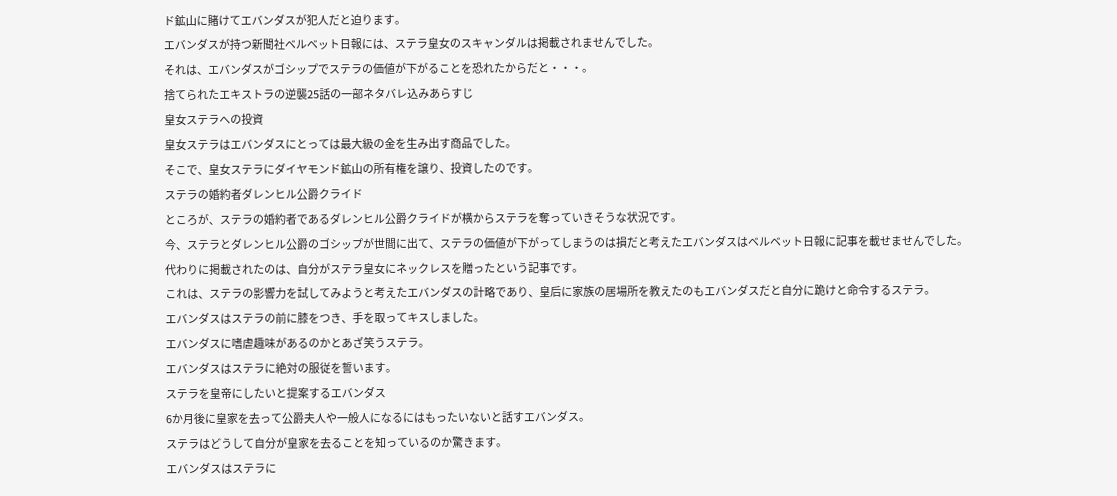ド鉱山に賭けてエバンダスが犯人だと迫ります。
エバンダスが持つ新聞社ベルベット日報には、ステラ皇女のスキャンダルは掲載されませんでした。
それは、エバンダスがゴシップでステラの価値が下がることを恐れたからだと・・・。
捨てられたエキストラの逆襲25話の一部ネタバレ込みあらすじ
皇女ステラへの投資
皇女ステラはエバンダスにとっては最大級の金を生み出す商品でした。
そこで、皇女ステラにダイヤモンド鉱山の所有権を譲り、投資したのです。
ステラの婚約者ダレンヒル公爵クライド
ところが、ステラの婚約者であるダレンヒル公爵クライドが横からステラを奪っていきそうな状況です。
今、ステラとダレンヒル公爵のゴシップが世間に出て、ステラの価値が下がってしまうのは損だと考えたエバンダスはベルベット日報に記事を載せませんでした。
代わりに掲載されたのは、自分がステラ皇女にネックレスを贈ったという記事です。
これは、ステラの影響力を試してみようと考えたエバンダスの計略であり、皇后に家族の居場所を教えたのもエバンダスだと自分に跪けと命令するステラ。
エバンダスはステラの前に膝をつき、手を取ってキスしました。
エバンダスに嗜虐趣味があるのかとあざ笑うステラ。
エバンダスはステラに絶対の服従を誓います。
ステラを皇帝にしたいと提案するエバンダス
6か月後に皇家を去って公爵夫人や一般人になるにはもったいないと話すエバンダス。
ステラはどうして自分が皇家を去ることを知っているのか驚きます。
エバンダスはステラに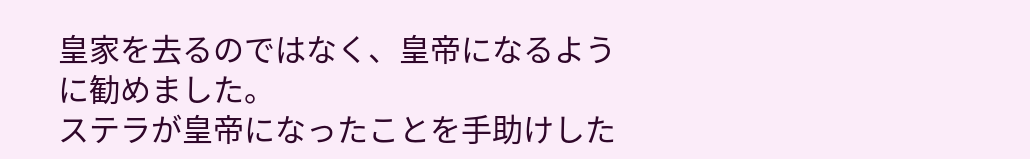皇家を去るのではなく、皇帝になるように勧めました。
ステラが皇帝になったことを手助けした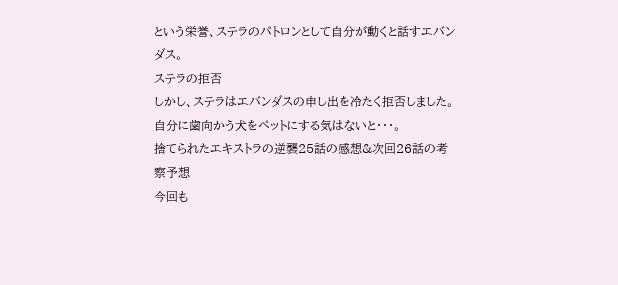という栄誉、ステラのパトロンとして自分が動くと話すエバンダス。
ステラの拒否
しかし、ステラはエバンダスの申し出を冷たく拒否しました。
自分に歯向かう犬をペットにする気はないと・・・。
捨てられたエキストラの逆襲25話の感想&次回26話の考察予想
今回も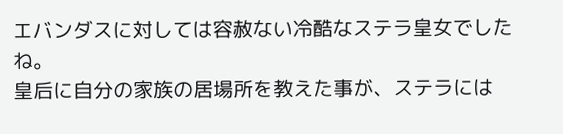エバンダスに対しては容赦ない冷酷なステラ皇女でしたね。
皇后に自分の家族の居場所を教えた事が、ステラには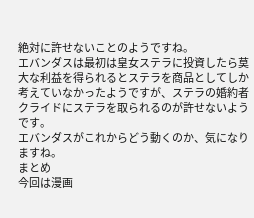絶対に許せないことのようですね。
エバンダスは最初は皇女ステラに投資したら莫大な利益を得られるとステラを商品としてしか考えていなかったようですが、ステラの婚約者クライドにステラを取られるのが許せないようです。
エバンダスがこれからどう動くのか、気になりますね。
まとめ
今回は漫画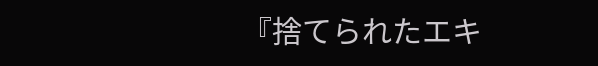『捨てられたエキ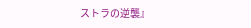ストラの逆襲』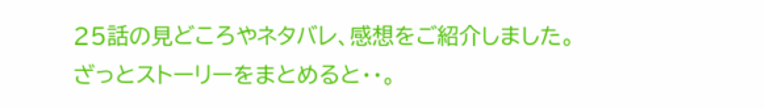25話の見どころやネタバレ、感想をご紹介しました。
ざっとストーリーをまとめると・・。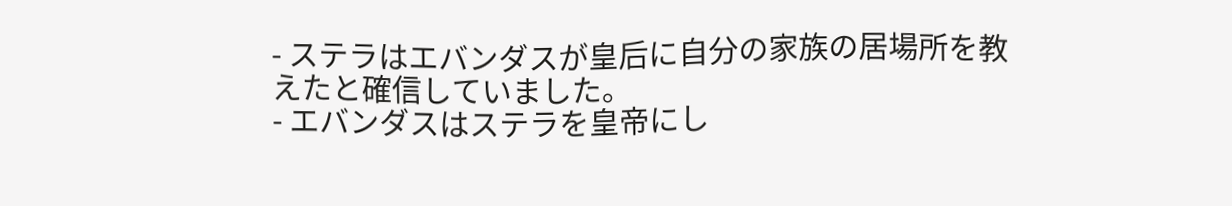- ステラはエバンダスが皇后に自分の家族の居場所を教えたと確信していました。
- エバンダスはステラを皇帝にし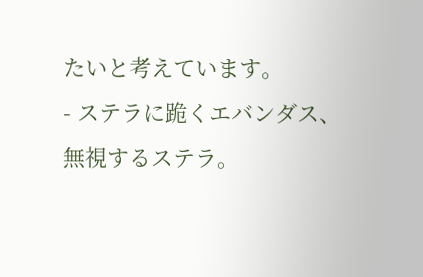たいと考えています。
- ステラに跪くエバンダス、無視するステラ。